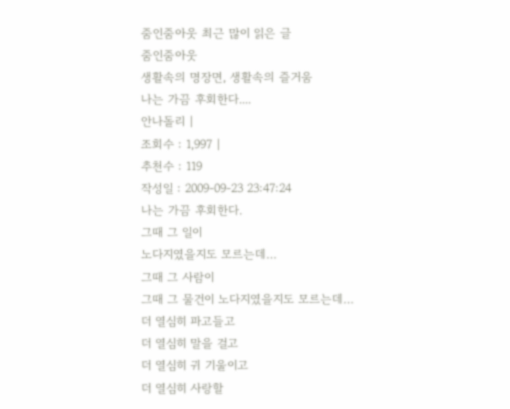줌인줌아웃 최근 많이 읽은 글
줌인줌아웃
생활속의 명장면, 생활속의 즐거움
나는 가끔 후회한다....
안나돌리 |
조회수 : 1,997 |
추천수 : 119
작성일 : 2009-09-23 23:47:24
나는 가끔 후회한다.
그때 그 일이
노다지였을지도 모르는데…
그때 그 사람이
그때 그 물건이 노다지였을지도 모르는데…
더 열심히 파고들고
더 열심히 말을 걸고
더 열심히 귀 기울이고
더 열심히 사랑할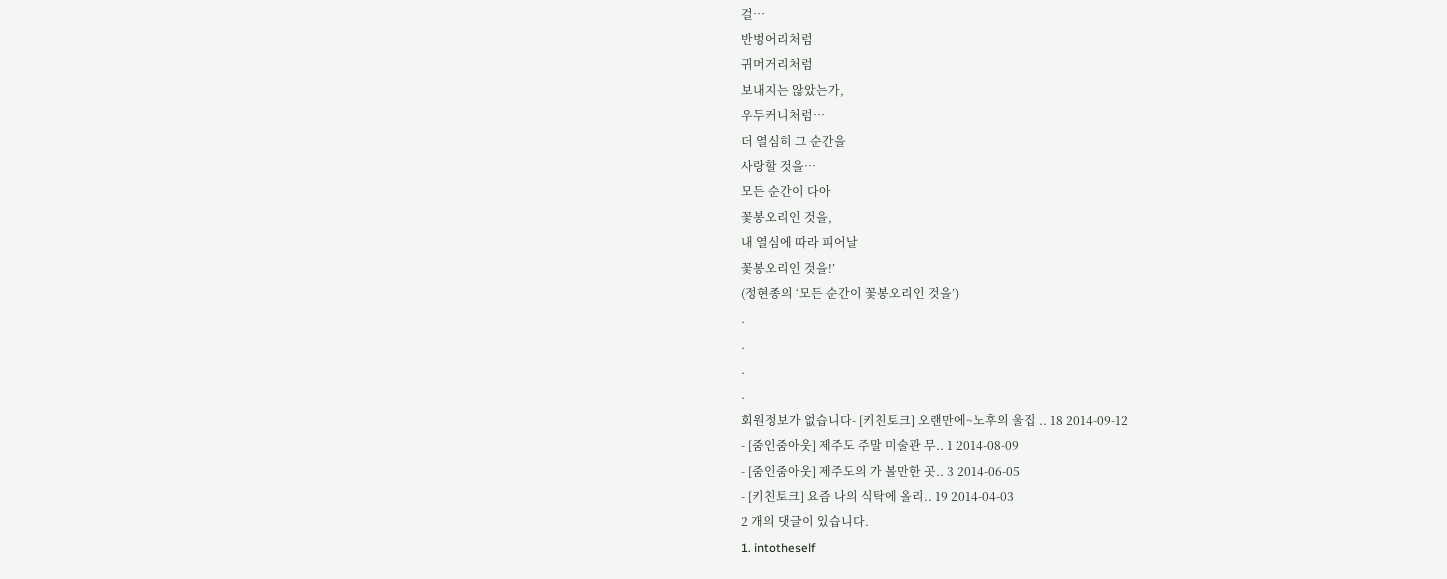걸…
반벙어리처럼
귀머거리처럼
보내지는 않았는가,
우두커니처럼…
더 열심히 그 순간을
사랑할 것을…
모든 순간이 다아
꽃봉오리인 것을,
내 열심에 따라 피어날
꽃봉오리인 것을!’
(정현종의 ‘모든 순간이 꽃봉오리인 것을’)
.
.
.
.
회원정보가 없습니다- [키친토크] 오랜만에~노후의 울집 .. 18 2014-09-12
- [줌인줌아웃] 제주도 주말 미술관 무.. 1 2014-08-09
- [줌인줌아웃] 제주도의 가 볼만한 곳.. 3 2014-06-05
- [키친토크] 요즘 나의 식탁에 올리.. 19 2014-04-03
2 개의 댓글이 있습니다.
1. intotheself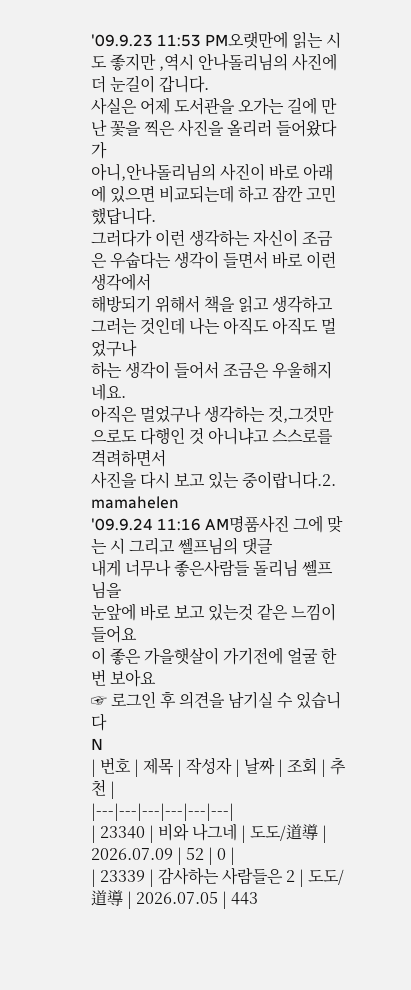'09.9.23 11:53 PM오랫만에 읽는 시도 좋지만 ,역시 안나돌리님의 사진에 더 눈길이 갑니다.
사실은 어제 도서관을 오가는 길에 만난 꽃을 찍은 사진을 올리러 들어왔다가
아니,안나돌리님의 사진이 바로 아래에 있으면 비교되는데 하고 잠깐 고민했답니다.
그러다가 이런 생각하는 자신이 조금은 우숩다는 생각이 들면서 바로 이런 생각에서
해방되기 위해서 책을 읽고 생각하고 그러는 것인데 나는 아직도 아직도 멀었구나
하는 생각이 들어서 조금은 우울해지네요.
아직은 멀었구나 생각하는 것,그것만으로도 다행인 것 아니냐고 스스로를 격려하면서
사진을 다시 보고 있는 중이랍니다.2. mamahelen
'09.9.24 11:16 AM명품사진 그에 맞는 시 그리고 쎌프님의 댓글
내게 너무나 좋은사람들 돌리님 쎌프님을
눈앞에 바로 보고 있는것 같은 느낌이 들어요
이 좋은 가을햇살이 가기전에 얼굴 한번 보아요
☞ 로그인 후 의견을 남기실 수 있습니다
N
| 번호 | 제목 | 작성자 | 날짜 | 조회 | 추천 |
|---|---|---|---|---|---|
| 23340 | 비와 나그네 | 도도/道導 | 2026.07.09 | 52 | 0 |
| 23339 | 감사하는 사람들은 2 | 도도/道導 | 2026.07.05 | 443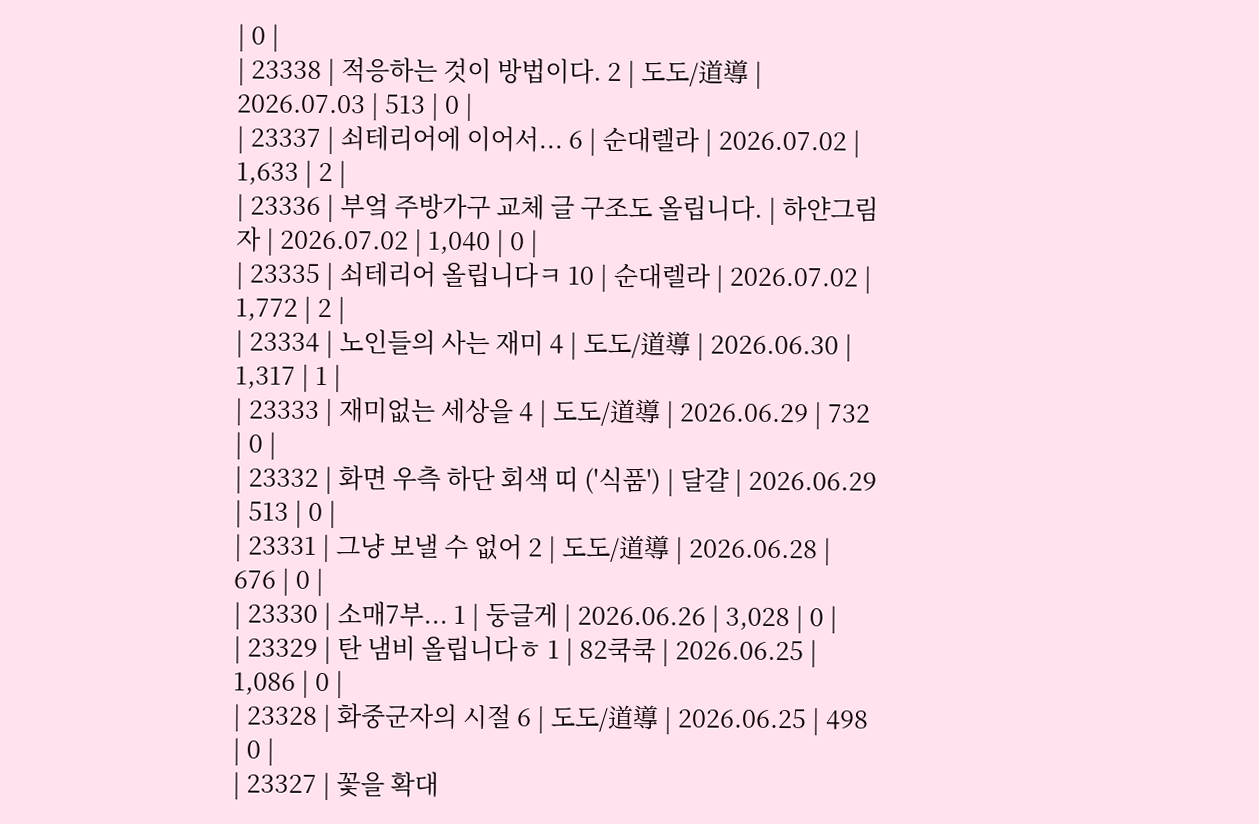| 0 |
| 23338 | 적응하는 것이 방법이다. 2 | 도도/道導 | 2026.07.03 | 513 | 0 |
| 23337 | 쇠테리어에 이어서... 6 | 순대렐라 | 2026.07.02 | 1,633 | 2 |
| 23336 | 부엌 주방가구 교체 글 구조도 올립니다. | 하얀그림자 | 2026.07.02 | 1,040 | 0 |
| 23335 | 쇠테리어 올립니다ㅋ 10 | 순대렐라 | 2026.07.02 | 1,772 | 2 |
| 23334 | 노인들의 사는 재미 4 | 도도/道導 | 2026.06.30 | 1,317 | 1 |
| 23333 | 재미없는 세상을 4 | 도도/道導 | 2026.06.29 | 732 | 0 |
| 23332 | 화면 우측 하단 회색 띠 ('식품') | 달걀 | 2026.06.29 | 513 | 0 |
| 23331 | 그냥 보낼 수 없어 2 | 도도/道導 | 2026.06.28 | 676 | 0 |
| 23330 | 소매7부... 1 | 둥글게 | 2026.06.26 | 3,028 | 0 |
| 23329 | 탄 냄비 올립니다ㅎ 1 | 82쿡쿡 | 2026.06.25 | 1,086 | 0 |
| 23328 | 화중군자의 시절 6 | 도도/道導 | 2026.06.25 | 498 | 0 |
| 23327 | 꽃을 확대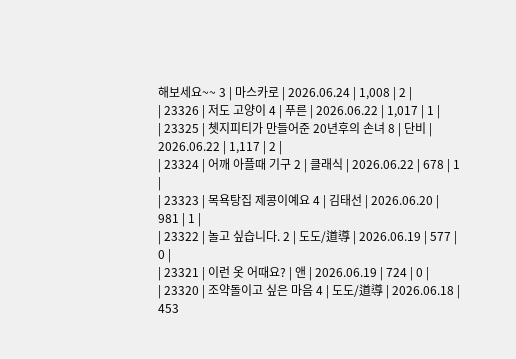해보세요~~ 3 | 마스카로 | 2026.06.24 | 1,008 | 2 |
| 23326 | 저도 고양이 4 | 푸른 | 2026.06.22 | 1,017 | 1 |
| 23325 | 쳇지피티가 만들어준 20년후의 손녀 8 | 단비 | 2026.06.22 | 1,117 | 2 |
| 23324 | 어깨 아플때 기구 2 | 클래식 | 2026.06.22 | 678 | 1 |
| 23323 | 목욕탕집 제콩이예요 4 | 김태선 | 2026.06.20 | 981 | 1 |
| 23322 | 놀고 싶습니다. 2 | 도도/道導 | 2026.06.19 | 577 | 0 |
| 23321 | 이런 옷 어때요? | 앤 | 2026.06.19 | 724 | 0 |
| 23320 | 조약돌이고 싶은 마음 4 | 도도/道導 | 2026.06.18 | 453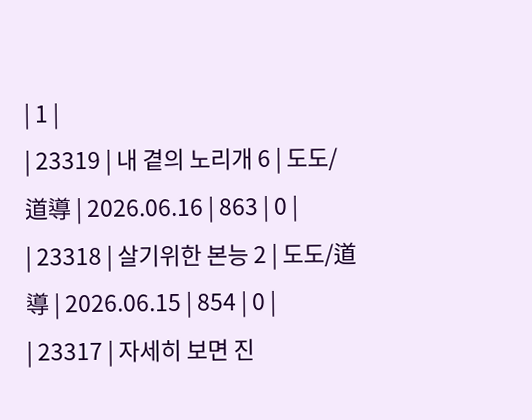| 1 |
| 23319 | 내 곁의 노리개 6 | 도도/道導 | 2026.06.16 | 863 | 0 |
| 23318 | 살기위한 본능 2 | 도도/道導 | 2026.06.15 | 854 | 0 |
| 23317 | 자세히 보면 진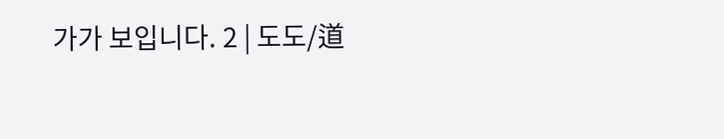가가 보입니다. 2 | 도도/道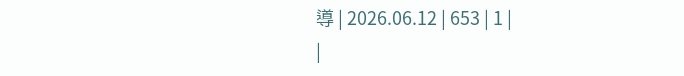導 | 2026.06.12 | 653 | 1 |
|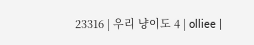23316 | 우리 냥이도 4 | olliee |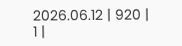2026.06.12 | 920 | 1 |